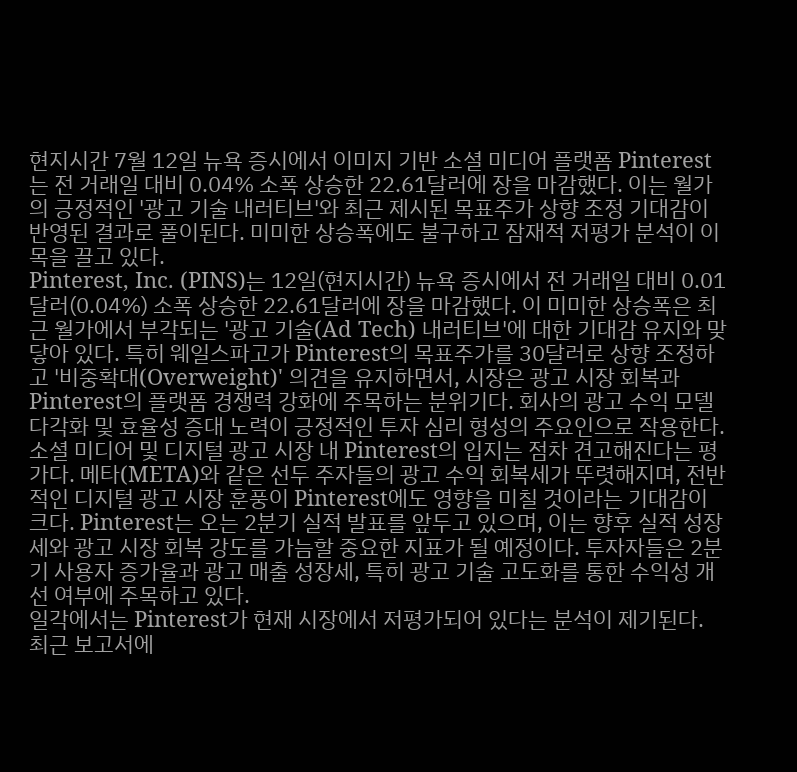현지시간 7월 12일 뉴욕 증시에서 이미지 기반 소셜 미디어 플랫폼 Pinterest는 전 거래일 대비 0.04% 소폭 상승한 22.61달러에 장을 마감했다. 이는 월가의 긍정적인 '광고 기술 내러티브'와 최근 제시된 목표주가 상향 조정 기대감이 반영된 결과로 풀이된다. 미미한 상승폭에도 불구하고 잠재적 저평가 분석이 이목을 끌고 있다.
Pinterest, Inc. (PINS)는 12일(현지시간) 뉴욕 증시에서 전 거래일 대비 0.01달러(0.04%) 소폭 상승한 22.61달러에 장을 마감했다. 이 미미한 상승폭은 최근 월가에서 부각되는 '광고 기술(Ad Tech) 내러티브'에 대한 기대감 유지와 맞닿아 있다. 특히 웨일스파고가 Pinterest의 목표주가를 30달러로 상향 조정하고 '비중확대(Overweight)' 의견을 유지하면서, 시장은 광고 시장 회복과 Pinterest의 플랫폼 경쟁력 강화에 주목하는 분위기다. 회사의 광고 수익 모델 다각화 및 효율성 증대 노력이 긍정적인 투자 심리 형성의 주요인으로 작용한다.
소셜 미디어 및 디지털 광고 시장 내 Pinterest의 입지는 점차 견고해진다는 평가다. 메타(META)와 같은 선두 주자들의 광고 수익 회복세가 뚜렷해지며, 전반적인 디지털 광고 시장 훈풍이 Pinterest에도 영향을 미칠 것이라는 기대감이 크다. Pinterest는 오는 2분기 실적 발표를 앞두고 있으며, 이는 향후 실적 성장세와 광고 시장 회복 강도를 가늠할 중요한 지표가 될 예정이다. 투자자들은 2분기 사용자 증가율과 광고 매출 성장세, 특히 광고 기술 고도화를 통한 수익성 개선 여부에 주목하고 있다.
일각에서는 Pinterest가 현재 시장에서 저평가되어 있다는 분석이 제기된다. 최근 보고서에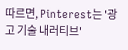따르면, Pinterest는 '광고 기술 내러티브'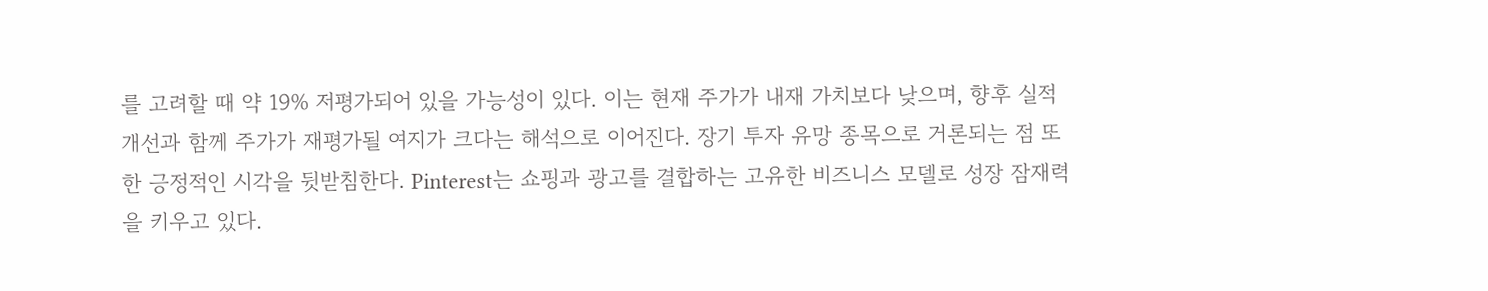를 고려할 때 약 19% 저평가되어 있을 가능성이 있다. 이는 현재 주가가 내재 가치보다 낮으며, 향후 실적 개선과 함께 주가가 재평가될 여지가 크다는 해석으로 이어진다. 장기 투자 유망 종목으로 거론되는 점 또한 긍정적인 시각을 뒷받침한다. Pinterest는 쇼핑과 광고를 결합하는 고유한 비즈니스 모델로 성장 잠재력을 키우고 있다.